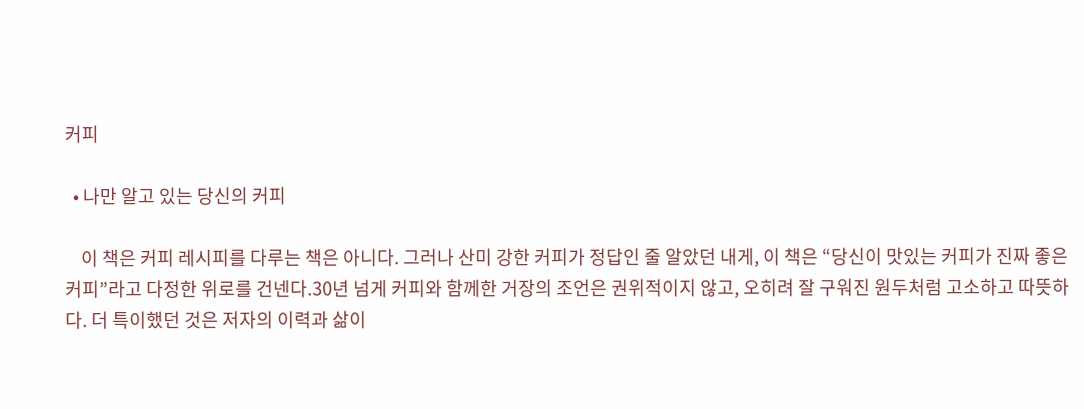커피

  • 나만 알고 있는 당신의 커피

    이 책은 커피 레시피를 다루는 책은 아니다. 그러나 산미 강한 커피가 정답인 줄 알았던 내게, 이 책은 “당신이 맛있는 커피가 진짜 좋은 커피”라고 다정한 위로를 건넨다.30년 넘게 커피와 함께한 거장의 조언은 권위적이지 않고, 오히려 잘 구워진 원두처럼 고소하고 따뜻하다. 더 특이했던 것은 저자의 이력과 삶이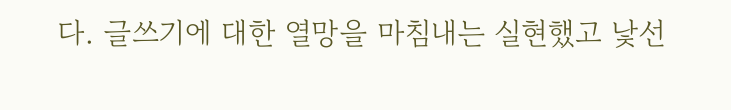다. 글쓰기에 대한 열망을 마침내는 실현했고 낯선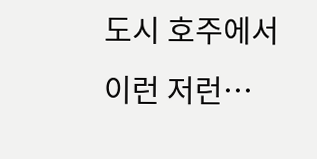도시 호주에서 이런 저런…